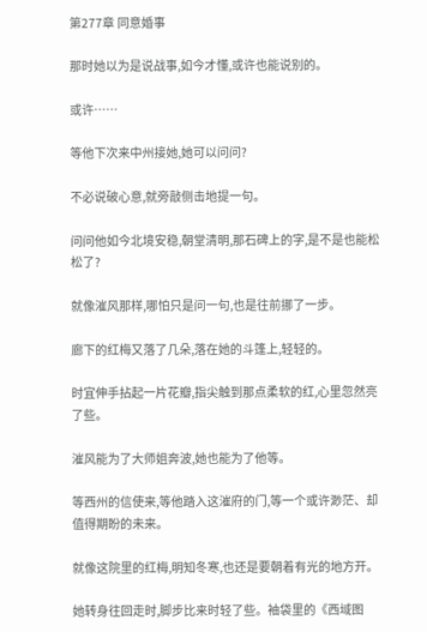第277章 同意婚事

那时她以为是说战事,如今才懂,或许也能说别的。

或许……

等他下次来中州接她,她可以问问?

不必说破心意,就旁敲侧击地提一句。

问问他如今北境安稳,朝堂清明,那石碑上的字,是不是也能松松了?

就像漼风那样,哪怕只是问一句,也是往前挪了一步。

廊下的红梅又落了几朵,落在她的斗篷上,轻轻的。

时宜伸手拈起一片花瓣,指尖触到那点柔软的红,心里忽然亮了些。

漼风能为了大师姐奔波,她也能为了他等。

等西州的信使来,等他踏入这漼府的门,等一个或许渺茫、却值得期盼的未来。

就像这院里的红梅,明知冬寒,也还是要朝着有光的地方开。

她转身往回走时,脚步比来时轻了些。袖袋里的《西域图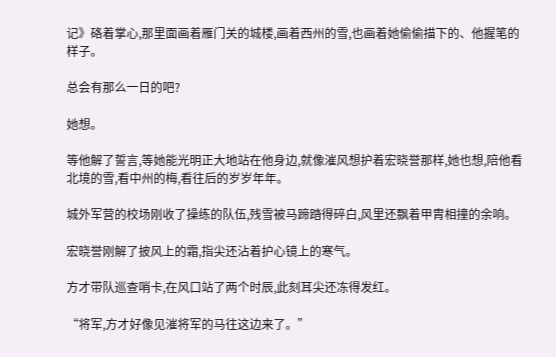记》硌着掌心,那里面画着雁门关的城楼,画着西州的雪,也画着她偷偷描下的、他握笔的样子。

总会有那么一日的吧?

她想。

等他解了誓言,等她能光明正大地站在他身边,就像漼风想护着宏晓誉那样,她也想,陪他看北境的雪,看中州的梅,看往后的岁岁年年。

城外军营的校场刚收了操练的队伍,残雪被马蹄踏得碎白,风里还飘着甲胄相撞的余响。

宏晓誉刚解了披风上的霜,指尖还沾着护心镜上的寒气。

方才带队巡查哨卡,在风口站了两个时辰,此刻耳尖还冻得发红。

“将军,方才好像见漼将军的马往这边来了。”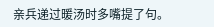亲兵递过暖汤时多嘴提了句。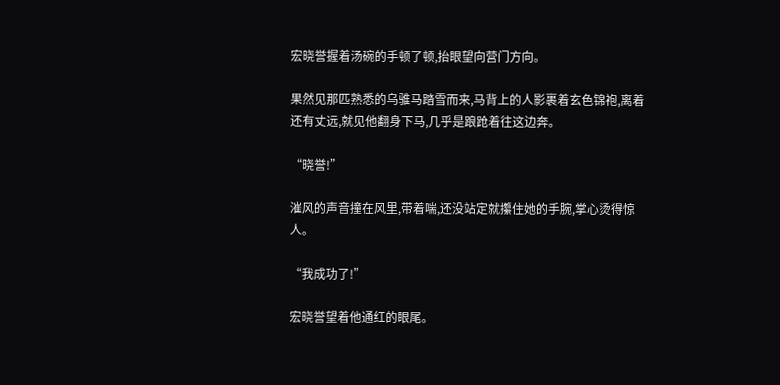宏晓誉握着汤碗的手顿了顿,抬眼望向营门方向。

果然见那匹熟悉的乌骓马踏雪而来,马背上的人影裹着玄色锦袍,离着还有丈远,就见他翻身下马,几乎是踉跄着往这边奔。

“晓誉!”

漼风的声音撞在风里,带着喘,还没站定就攥住她的手腕,掌心烫得惊人。

“我成功了!”

宏晓誉望着他通红的眼尾。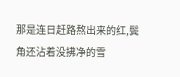那是连日赶路熬出来的红,鬓角还沾着没拂净的雪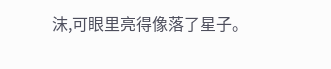沫,可眼里亮得像落了星子。